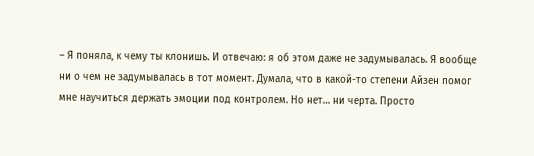– Я поняла, к чему ты клонишь. И отвечаю: я об этом даже не задумывалась. Я вообще ни о чем не задумывалась в тот момент. Думала, что в какой-то степени Айзен помог мне научиться держать эмоции под контролем. Но нет… ни черта. Просто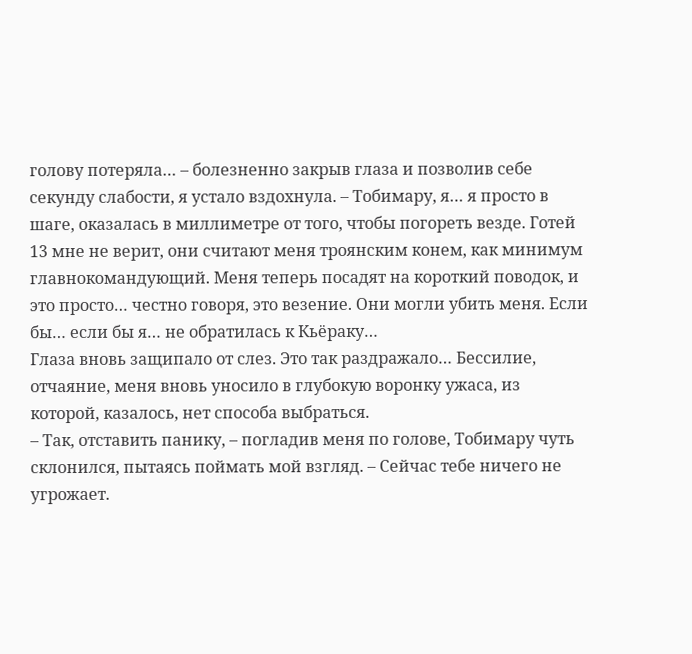голову потеряла… – болезненно закрыв глаза и позволив себе секунду слабости, я устало вздохнула. – Тобимару, я… я просто в шаге, оказалась в миллиметре от того, чтобы погореть везде. Готей 13 мне не верит, они считают меня троянским конем, как минимум главнокомандующий. Меня теперь посадят на короткий поводок, и это просто… честно говоря, это везение. Они могли убить меня. Если бы… если бы я… не обратилась к Кьёраку…
Глаза вновь защипало от слез. Это так раздражало… Бессилие, отчаяние, меня вновь уносило в глубокую воронку ужаса, из которой, казалось, нет способа выбраться.
– Так, отставить панику, – погладив меня по голове, Тобимару чуть склонился, пытаясь поймать мой взгляд. – Сейчас тебе ничего не угрожает.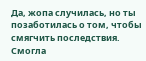Да, жопа случилась, но ты позаботилась о том, чтобы смягчить последствия. Смогла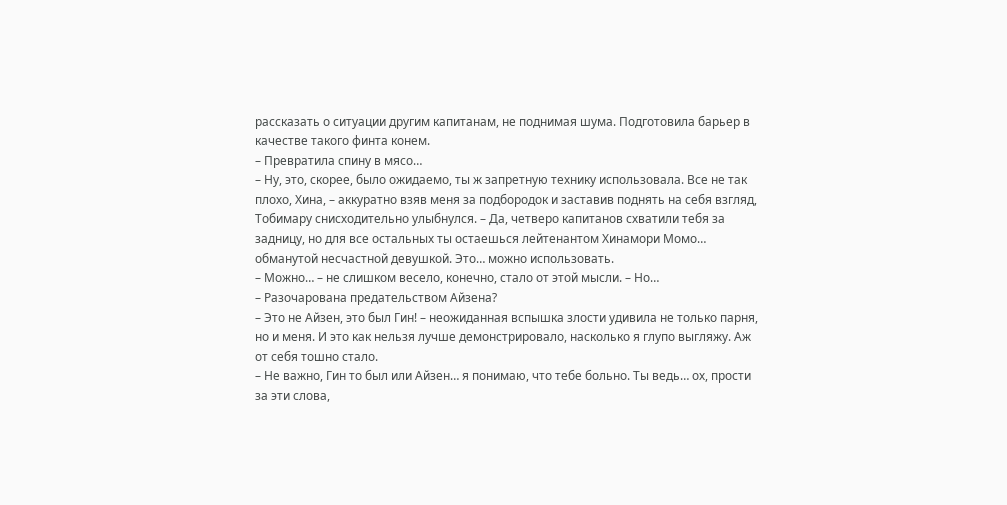рассказать о ситуации другим капитанам, не поднимая шума. Подготовила барьер в качестве такого финта конем.
– Превратила спину в мясо…
– Ну, это, скорее, было ожидаемо, ты ж запретную технику использовала. Все не так плохо, Хина, – аккуратно взяв меня за подбородок и заставив поднять на себя взгляд, Тобимару снисходительно улыбнулся. – Да, четверо капитанов схватили тебя за задницу, но для все остальных ты остаешься лейтенантом Хинамори Момо… обманутой несчастной девушкой. Это… можно использовать.
– Можно… – не слишком весело, конечно, стало от этой мысли. – Но…
– Разочарована предательством Айзена?
– Это не Айзен, это был Гин! – неожиданная вспышка злости удивила не только парня, но и меня. И это как нельзя лучше демонстрировало, насколько я глупо выгляжу. Аж от себя тошно стало.
– Не важно, Гин то был или Айзен… я понимаю, что тебе больно. Ты ведь… ох, прости за эти слова,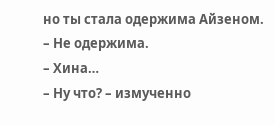но ты стала одержима Айзеном.
– Не одержима.
– Хина…
– Ну что? – измученно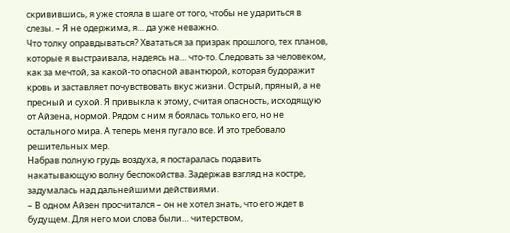скривившись, я уже стояла в шаге от того, чтобы не удариться в слезы. – Я не одержима, я… да уже неважно.
Что толку оправдываться? Хвататься за призрак прошлого, тех планов, которые я выстраивала, надеясь на… что-то. Следовать за человеком, как за мечтой, за какой-то опасной авантюрой, которая будоражит кровь и заставляет почувствовать вкус жизни. Острый, пряный, а не пресный и сухой. Я привыкла к этому, считая опасность, исходящую от Айзена, нормой. Рядом с ним я боялась только его, но не остального мира. А теперь меня пугало все. И это требовало решительных мер.
Набрав полную грудь воздуха, я постаралась подавить накатывающую волну беспокойства. Задержав взгляд на костре, задумалась над дальнейшими действиями.
– В одном Айзен просчитался – он не хотел знать, что его ждет в будущем. Для него мои слова были… читерством,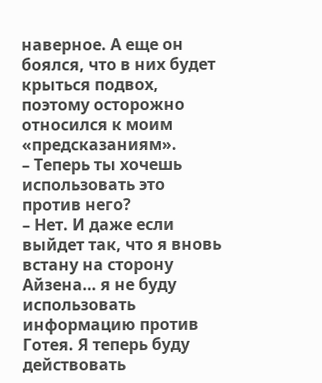наверное. А еще он боялся, что в них будет крыться подвох, поэтому осторожно относился к моим «предсказаниям».
– Теперь ты хочешь использовать это против него?
– Нет. И даже если выйдет так, что я вновь встану на сторону Айзена… я не буду использовать информацию против Готея. Я теперь буду действовать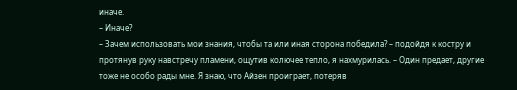иначе.
– Иначе?
– Зачем использовать мои знания, чтобы та или иная сторона победила? – подойдя к костру и протянув руку навстречу пламени, ощутив колючее тепло, я нахмурилась. – Один предает, другие тоже не особо рады мне. Я знаю, что Айзен проиграет, потеряв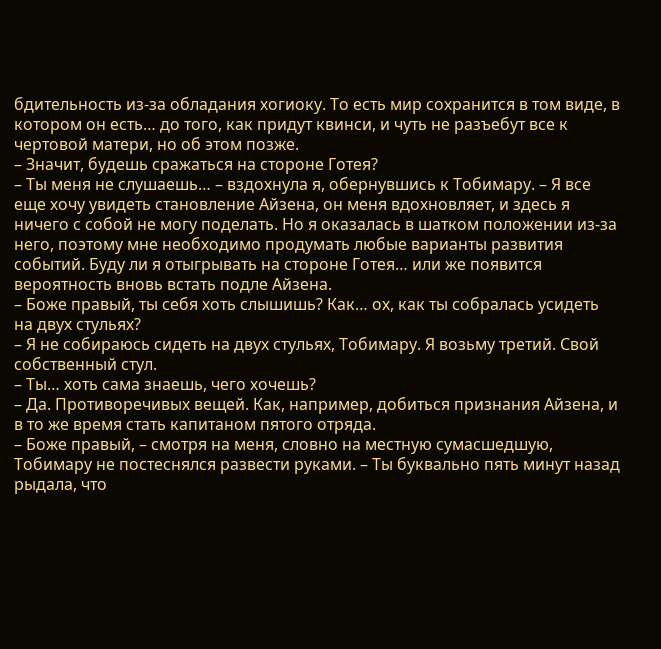бдительность из-за обладания хогиоку. То есть мир сохранится в том виде, в котором он есть… до того, как придут квинси, и чуть не разъебут все к чертовой матери, но об этом позже.
– Значит, будешь сражаться на стороне Готея?
– Ты меня не слушаешь… – вздохнула я, обернувшись к Тобимару. – Я все еще хочу увидеть становление Айзена, он меня вдохновляет, и здесь я ничего с собой не могу поделать. Но я оказалась в шатком положении из-за него, поэтому мне необходимо продумать любые варианты развития событий. Буду ли я отыгрывать на стороне Готея… или же появится вероятность вновь встать подле Айзена.
– Боже правый, ты себя хоть слышишь? Как… ох, как ты собралась усидеть на двух стульях?
– Я не собираюсь сидеть на двух стульях, Тобимару. Я возьму третий. Свой собственный стул.
– Ты… хоть сама знаешь, чего хочешь?
– Да. Противоречивых вещей. Как, например, добиться признания Айзена, и в то же время стать капитаном пятого отряда.
– Боже правый, – смотря на меня, словно на местную сумасшедшую, Тобимару не постеснялся развести руками. – Ты буквально пять минут назад рыдала, что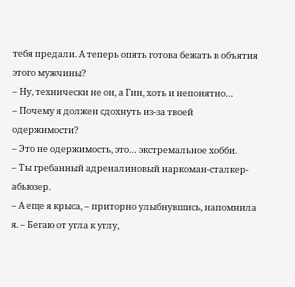тебя предали. А теперь опять готова бежать в объятия этого мужчины?
– Ну, технически не он, а Гин, хоть и непонятно…
– Почему я должен сдохнуть из-за твоей одержимости?
– Это не одержимость, это… экстремальное хобби.
– Ты гребанный адреналиновый наркоман-сталкер-абьюзер.
– А еще я крыса, – приторно улыбнувшись, напомнила я. – Бегаю от угла к углу,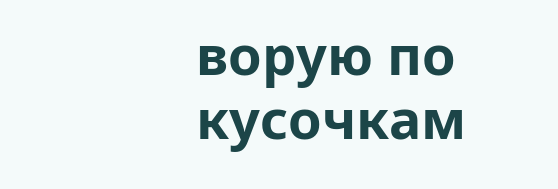ворую по кусочкам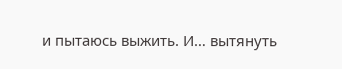и пытаюсь выжить. И… вытянуть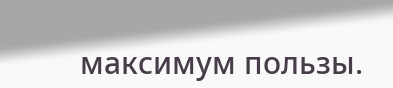максимум пользы.